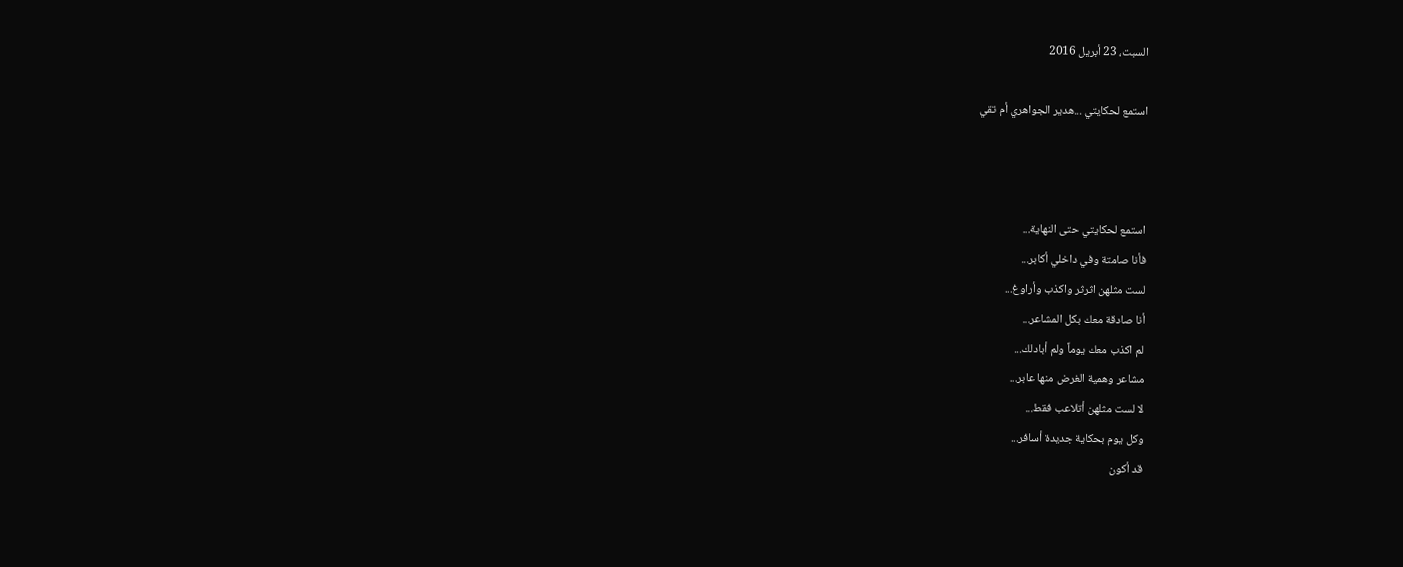السبت، 23 أبريل 2016

استمع لحكايتي ...هدير الجواهري أم تقي



استمع لحكايتي حتى النهاية...
فأنا صامتة وفي داخلي أكابر...
لست مثلهن اثرثر واكذب وأراوغ...
أنا صادقة معك بكل المشاعر...
لم اكذب معك يوماً ولم أبادلك...
مشاعر وهمية الغرض منها عابر...
لا لست مثلهن أتلاعب فقط...
وكل يوم بحكاية جديدة أسافر...
قد أكون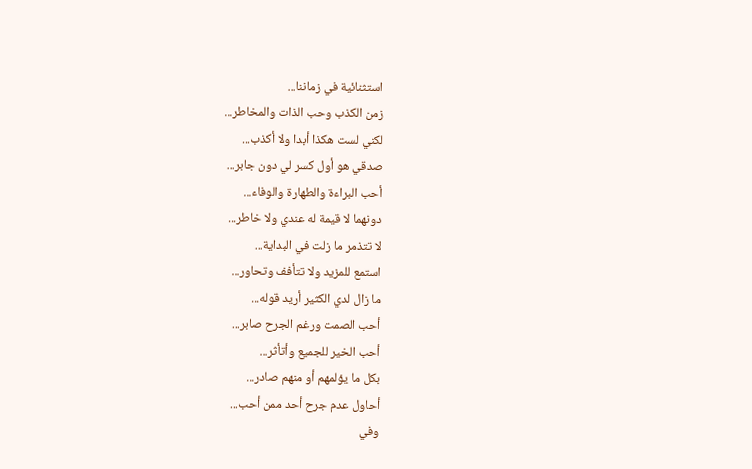استثنائية في زماننا...
زمن الكذب وحب الذات والمخاطر...
لكني لست هكذا أبدا ولا أكذب...
صدقي هو أول كسر لي دون جابر...
أحب البراءة والطهارة والوفاء...
دونهما لا قيمة له عندي ولا خاطر...
لا تتذمر ما زلت في البداية...
استمع للمزيد ولا تتأفف وتحاور...
ما زال لدي الكثير أريد قوله...
أحب الصمت ورغم الجرح صابر...
أحب الخير للجميع وأتأثر...
بكل ما يؤلمهم أو منهم صادر...
أحاول عدم جرح أحد ممن أحب...
وفي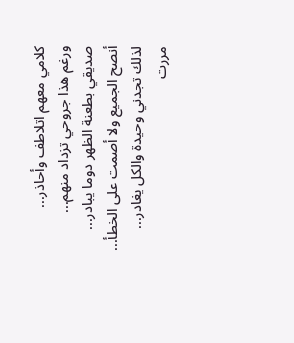كلامي معهم اتلاطف وأحاذر...
ورغم هذا جروحي تزداد منهم...
صديقي بطعنة الظهر دوما يبادر...
أنصح الجميع ولا أصمت على الخطأ...
لذلك تجدني وحيدة والكل يغادر...
مررت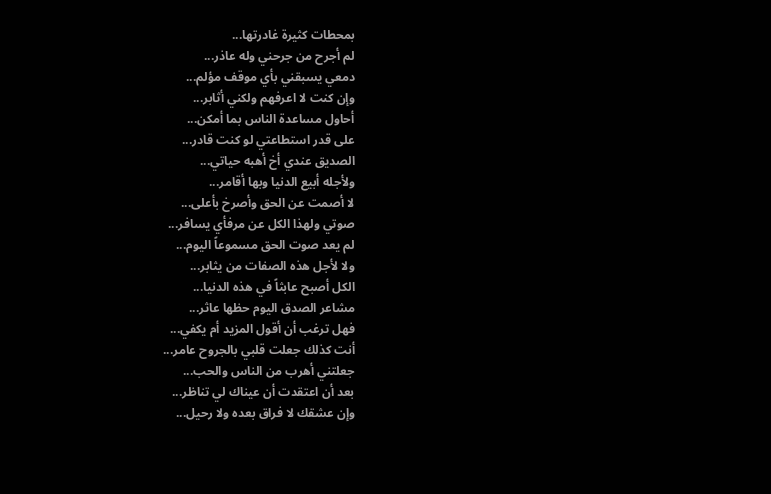بمحطات كثيرة غادرتها...
لم أجرح من جرحني وله عاذر...
دمعي يسبقني بأي موقف مؤلم...
وإن كنت لا اعرفهم ولكني أثابر...
أحاول مساعدة الناس بما أمكن...
على قدر استطاعتي لو كنت قادر...
الصديق عندي أخ أهبه حياتي...
ولأجله أبيع الدنيا وبها أقامر...
لا أصمت عن الحق وأصرخ بأعلى...
صوتي ولهذا الكل عن مرفأي يسافر...
لم يعد صوت الحق مسموعاً اليوم...
ولا لأجل هذه الصفات من يثابر...
الكل أصبح عابثاً في هذه الدنيا...
مشاعر الصدق اليوم حظها عاثر...
فهل ترغب أن أقول المزيد أم يكفي...
أنت كذلك جعلت قلبي بالجروح عامر...
جعلتني أهرب من الناس والحب...
بعد أن اعتقدت أن عيناك لي تناظر...
وإن عشقك لا فراق بعده ولا رحيل...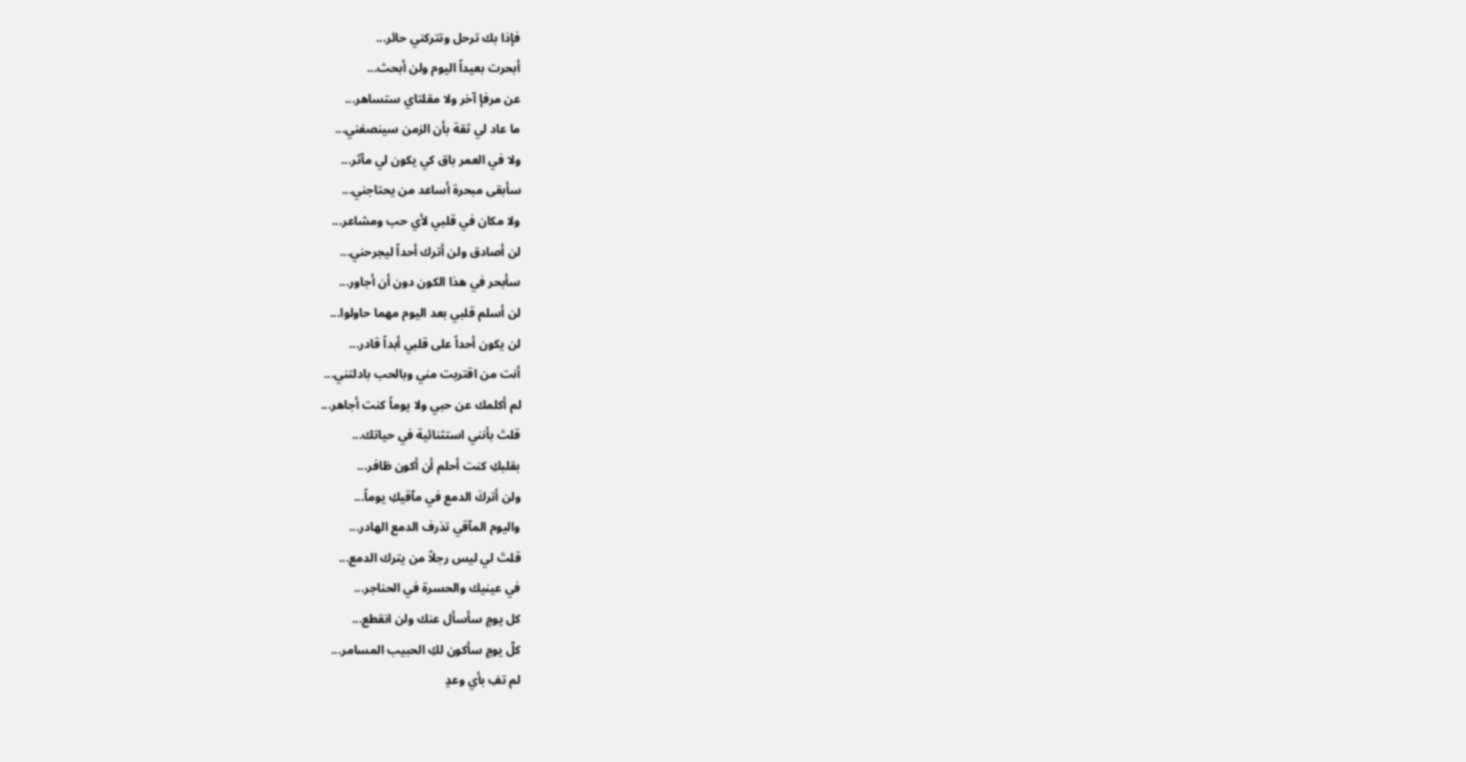فإذا بك ترحل وتتركني حائر...
أبحرت بعيداً اليوم ولن أبحث...
عن مرفإ آخر ولا مقلتاي ستساهر...
ما عاد لي ثقة بأن الزمن سينصفني...
ولا في العمر باق كي يكون لي مآثر...
سأبقى مبحرة أساعد من يحتاجني...
ولا مكان في قلبي لأي حب ومشاعر...
لن أصادق ولن أترك أحداً ليجرحني...
سأبحر في هذا الكون دون أن أجاور...
لن أسلم قلبي بعد اليوم مهما حاولوا...
لن يكون أحداً على قلبي أبداً قادر...
أنت من اقتربت مني وبالحب بادلتني...
لم أكلمك عن حبي ولا يوماً كنت أجاهر...
قلتَ بأنني استثنائية في حياتك...
بقلبكِ كنت أحلم أن أكون ظافر...
ولن أتركَ الدمع في مآقيكِ يوماً...
واليوم المآقي تذرف الدمع الهادر...
قلتَ لي ليس رجلاً من يترك الدمع...
في عينيك والحسرة في الحناجر...
كل يومٍ سأسأل عنك ولن انقطع...
كلّ يومٍ سأكون لكِ الحبيب المسامر...
لم تفِ بأي وعدٍ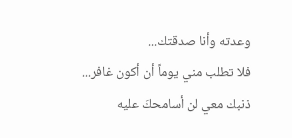وعدته وأنا صدقتك...
فلا تطلب مني يوماً أن أكون غافر...
ذنبك معي لن أسامحكَ عليه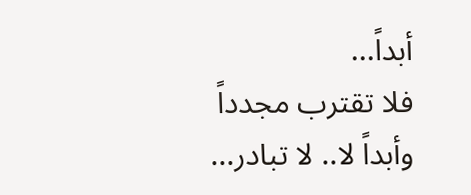أبداً...
فلا تقترب مجدداً وأبداً لا.. لا تبادر...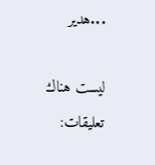...هدير

ليست هناك تعليقات: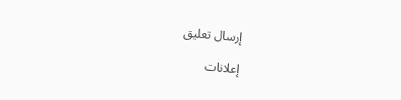إرسال تعليق

إعلانات